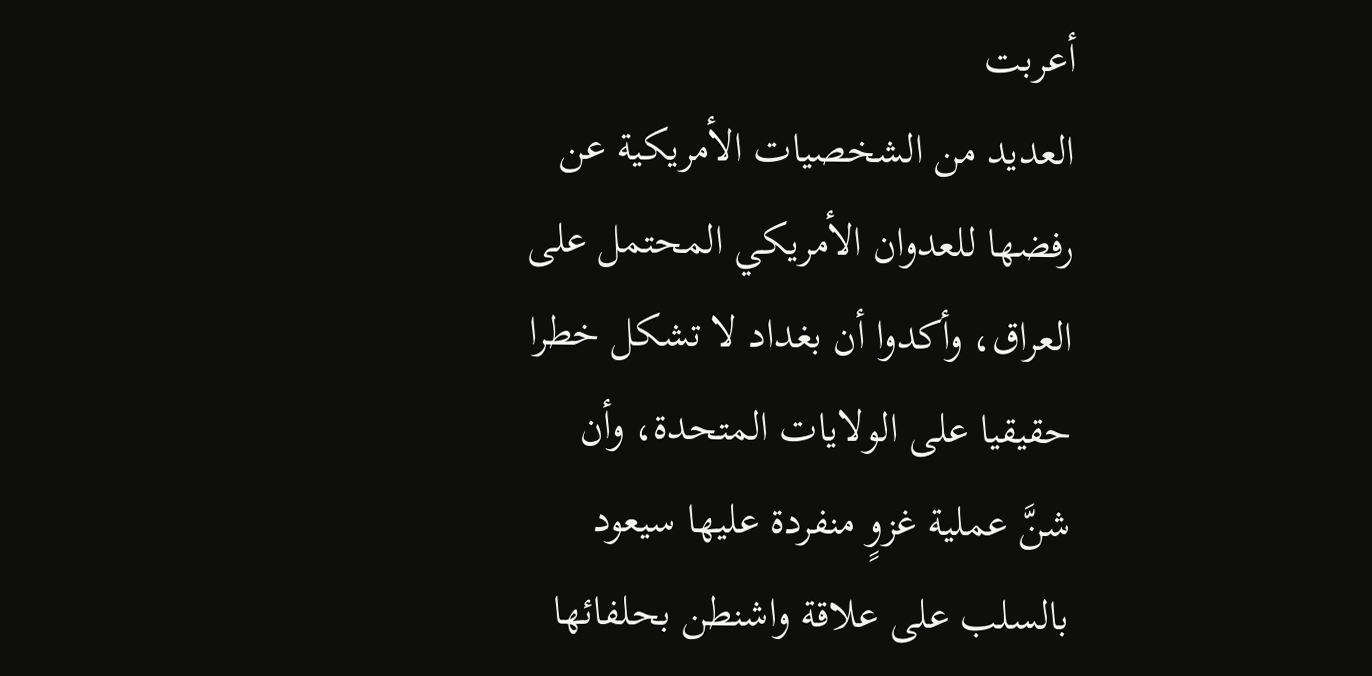أعربت
العديد من الشخصيات الأمريكية عن
رفضها للعدوان الأمريكي المحتمل على
العراق، وأكدوا أن بغداد لا تشكل خطرا
حقيقيا على الولايات المتحدة، وأن
شنَّ عملية غزوٍ منفردة عليها سيعود
بالسلب على علاقة واشنطن بحلفائها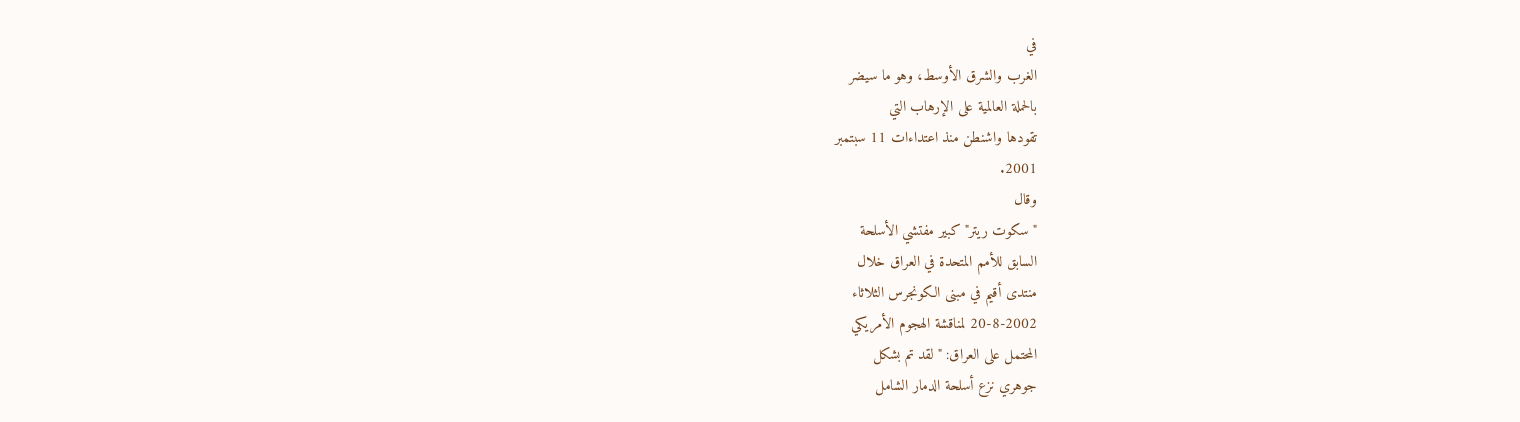في
الغرب والشرق الأوسط، وهو ما سيضر
بالحملة العالمية على الإرهاب التي
تقودها واشنطن منذ اعتداءات 11 سبتمبر
2001.
وقال
"سكوت ريتر" كبير مفتشي الأسلحة
السابق للأمم المتحدة في العراق خلال
منتدى أقيم في مبنى الكونجرس الثلاثاء
20-8-2002 لمناقشة الهجوم الأمريكي
المحتمل على العراق: "لقد تم بشكل
جوهري نزع أسلحة الدمار الشامل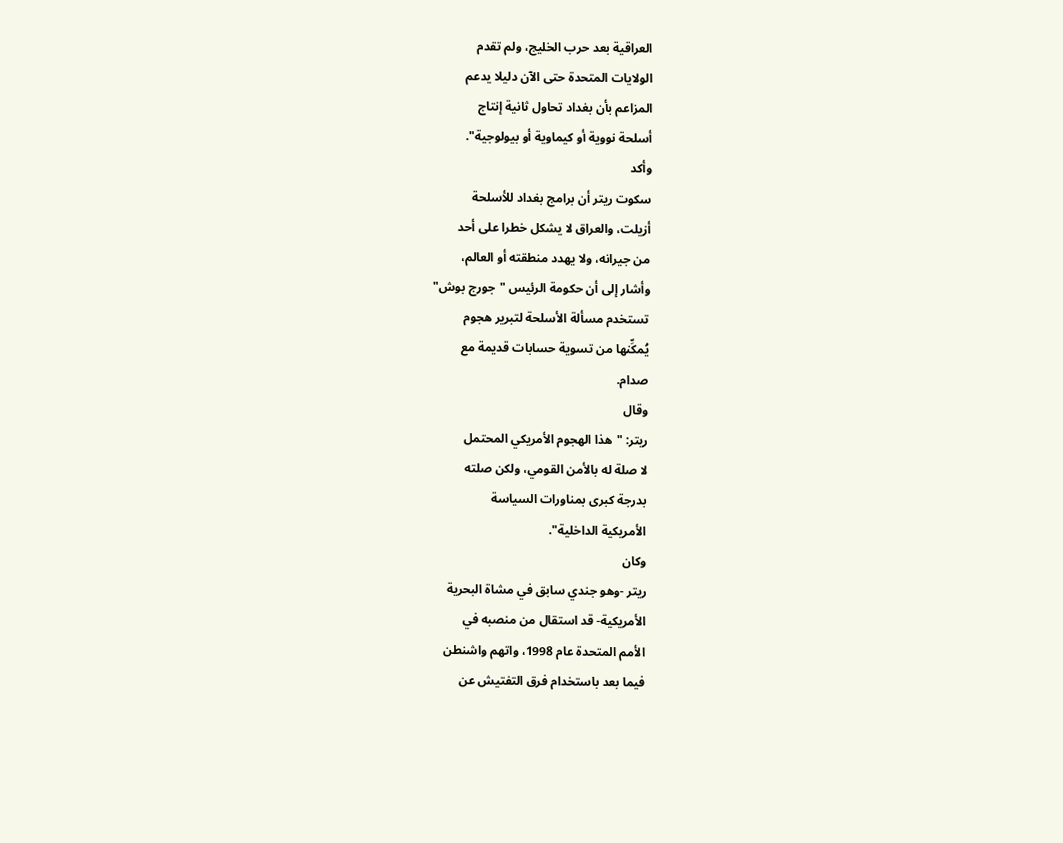العراقية بعد حرب الخليج، ولم تقدم
الولايات المتحدة حتى الآن دليلا يدعم
المزاعم بأن بغداد تحاول ثانية إنتاج
أسلحة نووية أو كيماوية أو بيولوجية".
وأكد
سكوت ريتر أن برامج بغداد للأسلحة
أزيلت، والعراق لا يشكل خطرا على أحد
من جيرانه، ولا يهدد منطقته أو العالم،
وأشار إلى أن حكومة الرئيس "جورج بوش"
تستخدم مسألة الأسلحة لتبرير هجوم
يُمكِّنها من تسوية حسابات قديمة مع
صدام.
وقال
ريتر: "هذا الهجوم الأمريكي المحتمل
لا صلة له بالأمن القومي، ولكن صلته
بدرجة كبرى بمناورات السياسة
الأمريكية الداخلية".
وكان
ريتر -وهو جندي سابق في مشاة البحرية
الأمريكية- قد استقال من منصبه في
الأمم المتحدة عام 1998، واتهم واشنطن
فيما بعد باستخدام فرق التفتيش عن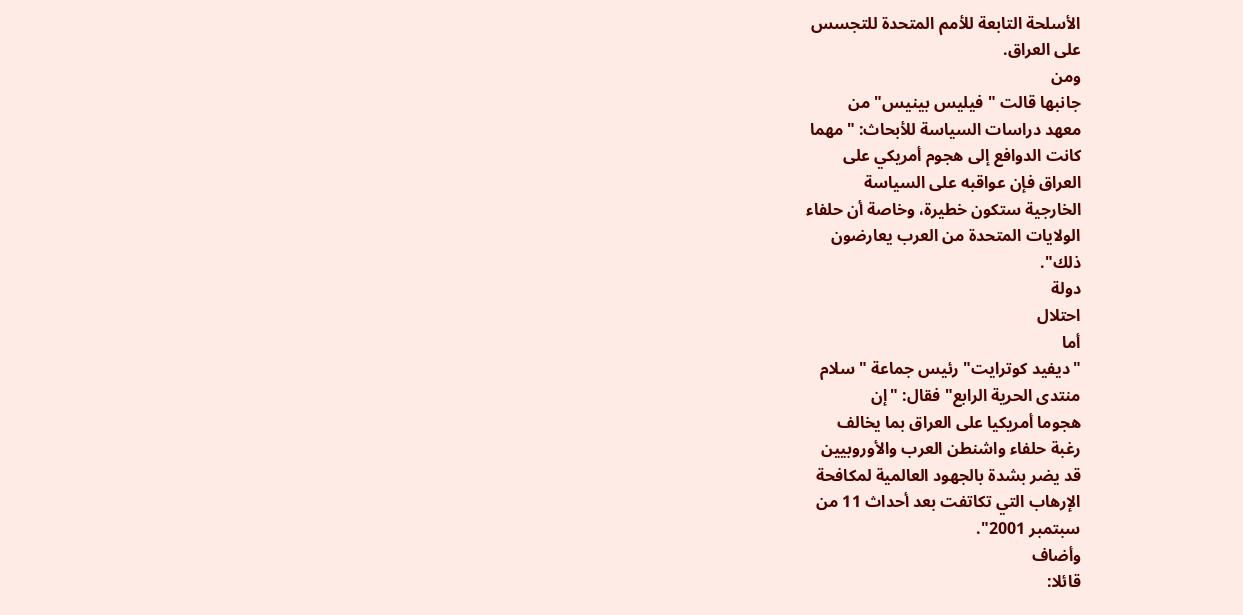الأسلحة التابعة للأمم المتحدة للتجسس
على العراق.
ومن
جانبها قالت "فيليس بينيس" من
معهد دراسات السياسة للأبحاث: "مهما
كانت الدوافع إلى هجوم أمريكي على
العراق فإن عواقبه على السياسة
الخارجية ستكون خطيرة، وخاصة أن حلفاء
الولايات المتحدة من العرب يعارضون
ذلك".
دولة
احتلال
أما
"ديفيد كوترايت" رئيس جماعة "سلام
منتدى الحرية الرابع" فقال: "إن
هجوما أمريكيا على العراق بما يخالف
رغبة حلفاء واشنطن العرب والأوروبيين
قد يضر بشدة بالجهود العالمية لمكافحة
الإرهاب التي تكاتفت بعد أحداث 11 من
سبتمبر 2001".
وأضاف
قائلا: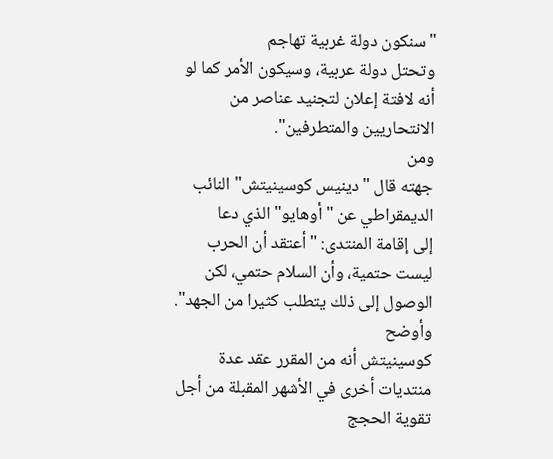"سنكون دولة غربية تهاجم
وتحتل دولة عربية، وسيكون الأمر كما لو
أنه لافتة إعلان لتجنيد عناصر من
الانتحاريين والمتطرفين".
ومن
جهته قال "دينيس كوسينيتش" النائب
الديمقراطي عن "أوهايو" الذي دعا
إلى إقامة المنتدى: "أعتقد أن الحرب
ليست حتمية، وأن السلام حتمي، لكن
الوصول إلى ذلك يتطلب كثيرا من الجهد".
وأوضح
كوسينيتش أنه من المقرر عقد عدة
منتديات أخرى في الأشهر المقبلة من أجل
تقوية الحجج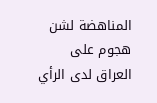المناهضة لشن هجوم على
العراق لدى الرأي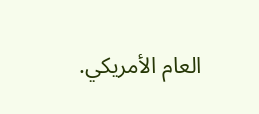العام الأمريكي.